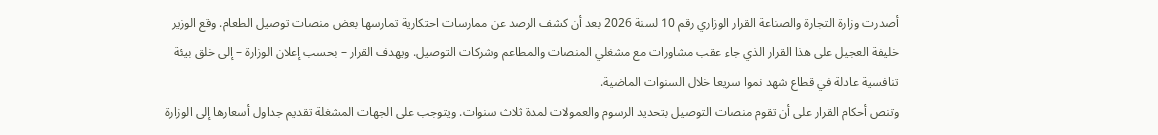أصدرت وزارة التجارة والصناعة القرار الوزاري رقم 10 لسنة 2026 بعد أن كشف الرصد عن ممارسات احتكارية تمارسها بعض منصات توصيل الطعام. وقع الوزير خليفة العجيل على هذا القرار الذي جاء عقب مشاورات مع مشغلي المنصات والمطاعم وشركات التوصيل. ويهدف القرار – بحسب إعلان الوزارة – إلى خلق بيئة تنافسية عادلة في قطاع شهد نموا سريعا خلال السنوات الماضية.
وتنص أحكام القرار على أن تقوم منصات التوصيل بتحديد الرسوم والعمولات لمدة ثلاث سنوات. ويتوجب على الجهات المشغلة تقديم جداول أسعارها إلى الوزارة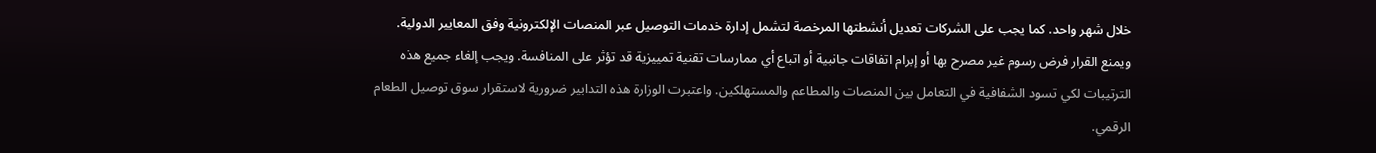خلال شهر واحد. كما يجب على الشركات تعديل أنشطتها المرخصة لتشمل إدارة خدمات التوصيل عبر المنصات الإلكترونية وفق المعايير الدولية.
ويمنع القرار فرض رسوم غير مصرح بها أو إبرام اتفاقات جانبية أو اتباع أي ممارسات تقنية تمييزية قد تؤثر على المنافسة. ويجب إلغاء جميع هذه الترتيبات لكي تسود الشفافية في التعامل بين المنصات والمطاعم والمستهلكين. واعتبرت الوزارة هذه التدابير ضرورية لاستقرار سوق توصيل الطعام الرقمي.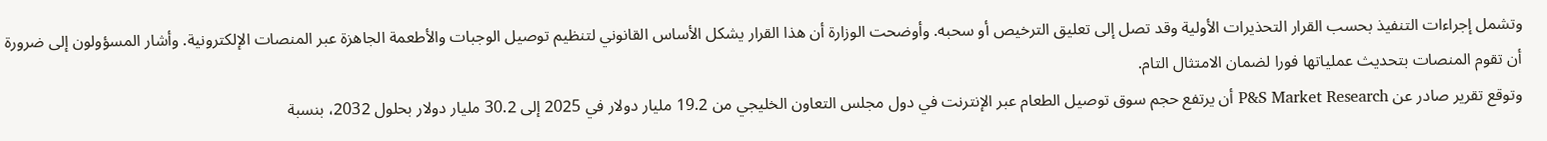وتشمل إجراءات التنفيذ بحسب القرار التحذيرات الأولية وقد تصل إلى تعليق الترخيص أو سحبه. وأوضحت الوزارة أن هذا القرار يشكل الأساس القانوني لتنظيم توصيل الوجبات والأطعمة الجاهزة عبر المنصات الإلكترونية. وأشار المسؤولون إلى ضرورة أن تقوم المنصات بتحديث عملياتها فورا لضمان الامتثال التام.
وتوقع تقرير صادر عن P&S Market Research أن يرتفع حجم سوق توصيل الطعام عبر الإنترنت في دول مجلس التعاون الخليجي من 19.2 مليار دولار في 2025 إلى 30.2 مليار دولار بحلول 2032، بنسبة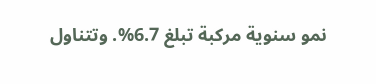نمو سنوية مركبة تبلغ 6.7%. وتتناول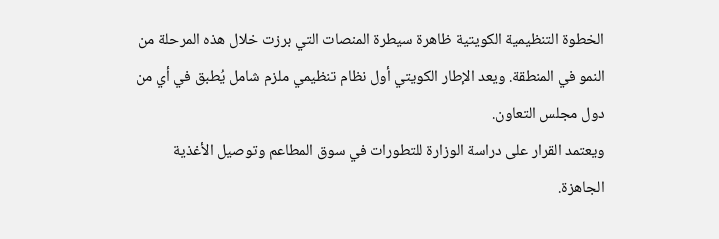الخطوة التنظيمية الكويتية ظاهرة سيطرة المنصات التي برزت خلال هذه المرحلة من النمو في المنطقة. ويعد الإطار الكويتي أول نظام تنظيمي ملزم شامل يُطبق في أي من دول مجلس التعاون.
ويعتمد القرار على دراسة الوزارة للتطورات في سوق المطاعم وتوصيل الأغذية الجاهزة.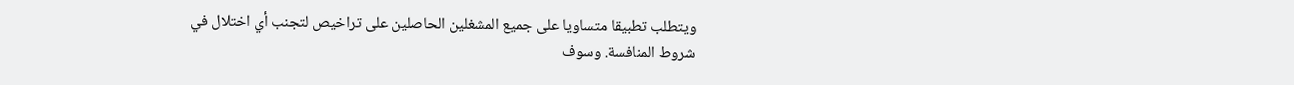ويتطلب تطبيقا متساويا على جميع المشغلين الحاصلين على تراخيص لتجنب أي اختلال في شروط المنافسة. وسوف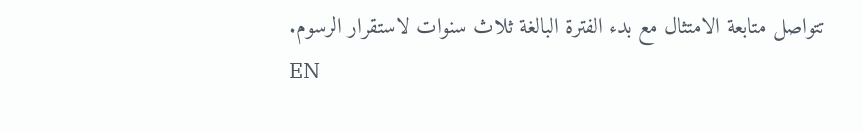تتواصل متابعة الامتثال مع بدء الفترة البالغة ثلاث سنوات لاستقرار الرسوم.
EN